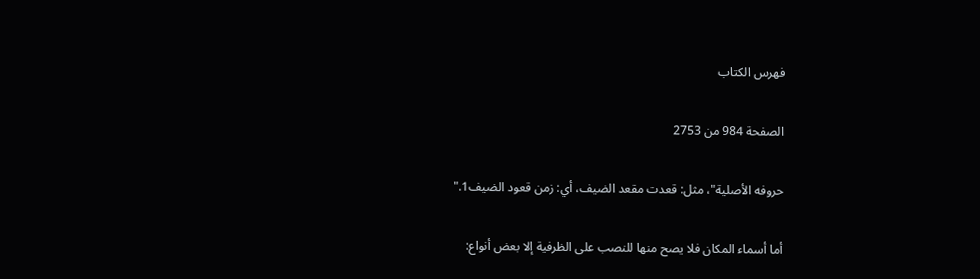فهرس الكتاب

الصفحة 984 من 2753

حروفه الأصلية"، مثل: قعدت مقعد الضيف، أي: زمن قعود الضيف1."

أما أسماء المكان فلا يصح منها للنصب على الظرفية إلا بعض أنواع: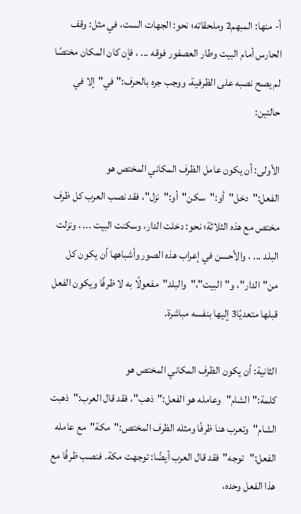أ- منها: المبهم2 وملحقاته؛ نحو: الجهات الست، في مثل: وقف الحارس أمام البيت وطار العصفور فوقه ... ، فإن كان المكان مختصًا لم يصح نصبه على الظرفية، ووجب جره بالحرف:"في"إلا في حالتين:

الأولى: أن يكون عامل الظرف المكاني المختص هو الفعل:"دخل"أو:"سكن"أو:"نزل"، فقد نصب العرب كل ظرف مختص مع هذه الثلاثة؛ نحو: دخلت الدار، وسكنت البيت ... ، ونزلت البلد ... ، والأحسن في إعراب هذه الصور وأشباهها أن يكون كل من"الدار"، و"البيت"،"والبلد"مفعولًا به لا ظرفًا ويكون الفعل قبلها متعديًا3 إليها بنفسه مباشرة.

الثانية: أن يكون الظرف المكاني المختص هو كلمة:"الشام"وعامله هو الفعل:"ذهب"، فقد قال العرب:"ذهبت الشام"وتعرب هنا ظرفًا ومثله الظرف المختص:"مكة"مع عامله الفعل:"توجه"فقد قال العرب أيضًا: توجهت مكة. فنصب ظرفًا مع هذا الفعل وحده،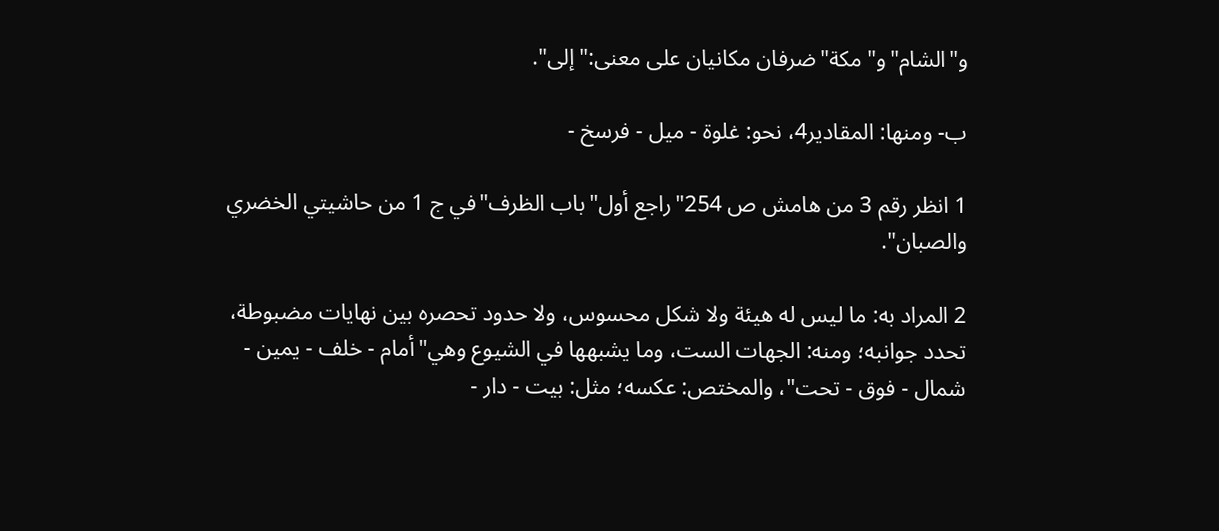و"الشام"و"مكة"ضرفان مكانيان على معنى:"إلى".

ب- ومنها: المقادير4، نحو: غلوة - ميل - فرسخ -

1 انظر رقم 3 من هامش ص 254"راجع أول"باب الظرف"في ج 1 من حاشيتي الخضري والصبان".

2 المراد به: ما ليس له هيئة ولا شكل محسوس، ولا حدود تحصره بين نهايات مضبوطة، تحدد جوانبه؛ ومنه: الجهات الست، وما يشبهها في الشيوع وهي"أمام - خلف - يمين - شمال - فوق - تحت"، والمختص: عكسه؛ مثل: بيت - دار -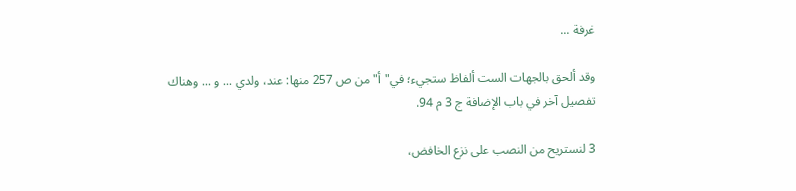غرفة ...

وقد ألحق بالجهات الست ألفاظ ستجيء؛ في"أ"من ص 257 منها: عند، ولدي ... و ... وهناك تفصيل آخر في باب الإضافة ج 3 م 94.

3 لنستريح من النصب على نزع الخافض،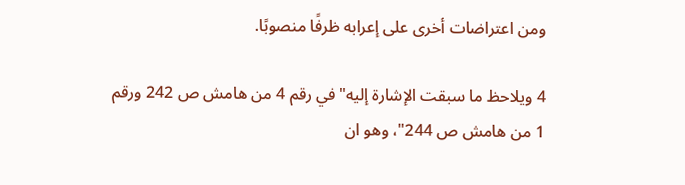ومن اعتراضات أخرى على إعرابه ظرفًا منصوبًا.

4 ويلاحظ ما سبقت الإشارة إليه"في رقم 4 من هامش ص 242 ورقم 1 من هامش ص 244"، وهو ان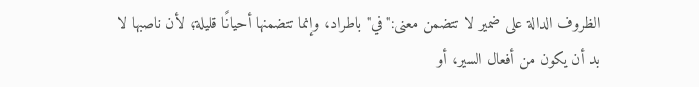الظروف الدالة على ضمير لا تتضمن معنى:"في"باطراد، وإنما تتضمنها أحيانًا قليلة؛ لأن ناصبها لا بد أن يكون من أفعال السير، أو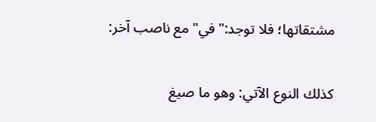مشتقاتها؛ فلا توجد:"في"مع ناصب آخر:

كذلك النوع الآتي: وهو ما صيغ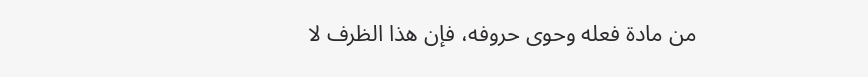من مادة فعله وحوى حروفه، فإن هذا الظرف لا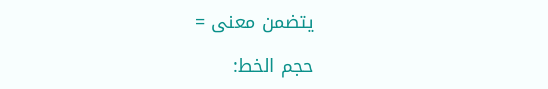يتضمن معنى =

حجم الخط: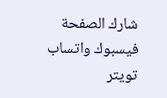شارك الصفحة
فيسبوك واتساب تويتر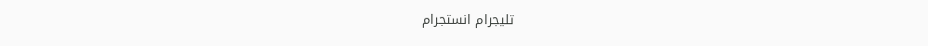تليجرام انستجرام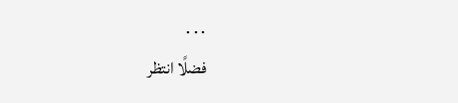. . .
فضلًا انتظر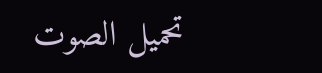تحميل الصوت